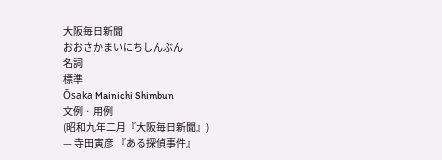大阪毎日新聞
おおさかまいにちしんぶん
名詞
標準
Ōsaka Mainichi Shimbun
文例 · 用例
(昭和九年二月『大阪毎日新聞』)
— 寺田寅彦 『ある探偵事件』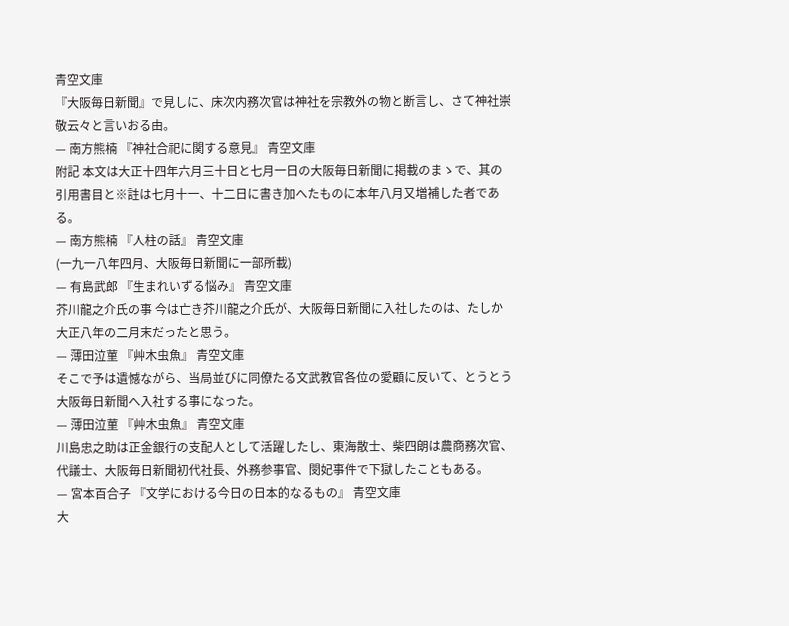青空文庫
『大阪毎日新聞』で見しに、床次内務次官は神社を宗教外の物と断言し、さて神社崇敬云々と言いおる由。
— 南方熊楠 『神社合祀に関する意見』 青空文庫
附記 本文は大正十四年六月三十日と七月一日の大阪毎日新聞に掲載のまゝで、其の引用書目と※註は七月十一、十二日に書き加へたものに本年八月又増補した者である。
— 南方熊楠 『人柱の話』 青空文庫
(一九一八年四月、大阪毎日新聞に一部所載)
— 有島武郎 『生まれいずる悩み』 青空文庫
芥川龍之介氏の事 今は亡き芥川龍之介氏が、大阪毎日新聞に入社したのは、たしか大正八年の二月末だったと思う。
— 薄田泣菫 『艸木虫魚』 青空文庫
そこで予は遺憾ながら、当局並びに同僚たる文武教官各位の愛顧に反いて、とうとう大阪毎日新聞へ入社する事になった。
— 薄田泣菫 『艸木虫魚』 青空文庫
川島忠之助は正金銀行の支配人として活躍したし、東海散士、柴四朗は農商務次官、代議士、大阪毎日新聞初代社長、外務参事官、閔妃事件で下獄したこともある。
— 宮本百合子 『文学における今日の日本的なるもの』 青空文庫
大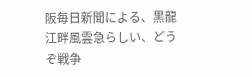阪毎日新聞による、黒龍江畔風雲急らしい、どうぞ戦争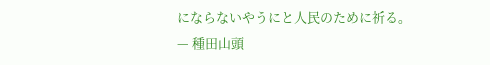にならないやうにと人民のために祈る。
— 種田山頭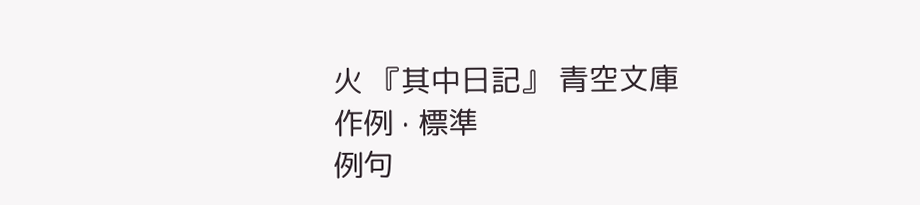火 『其中日記』 青空文庫
作例 · 標準
例句